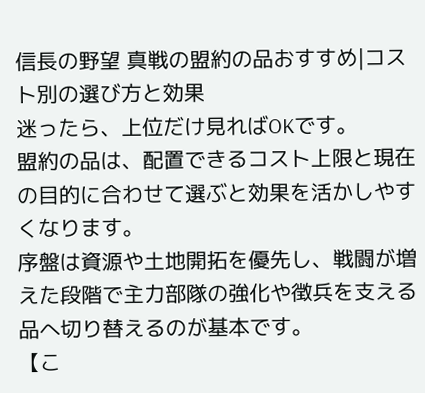信長の野望 真戦の盟約の品おすすめ|コスト別の選び方と効果
迷ったら、上位だけ見ればOKです。
盟約の品は、配置できるコスト上限と現在の目的に合わせて選ぶと効果を活かしやすくなります。
序盤は資源や土地開拓を優先し、戦闘が増えた段階で主力部隊の強化や徴兵を支える品へ切り替えるのが基本です。
【こ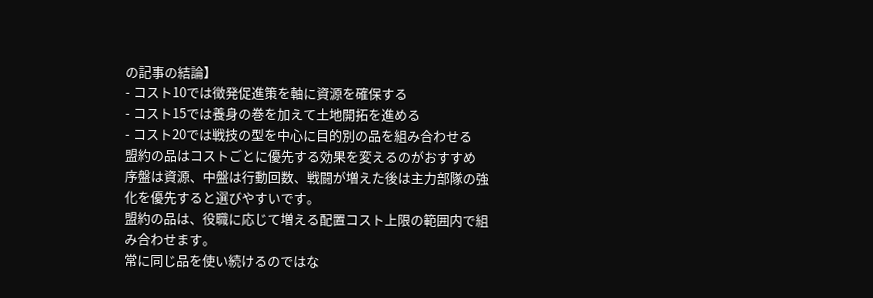の記事の結論】
- コスト10では徴発促進策を軸に資源を確保する
- コスト15では養身の巻を加えて土地開拓を進める
- コスト20では戦技の型を中心に目的別の品を組み合わせる
盟約の品はコストごとに優先する効果を変えるのがおすすめ
序盤は資源、中盤は行動回数、戦闘が増えた後は主力部隊の強化を優先すると選びやすいです。
盟約の品は、役職に応じて増える配置コスト上限の範囲内で組み合わせます。
常に同じ品を使い続けるのではな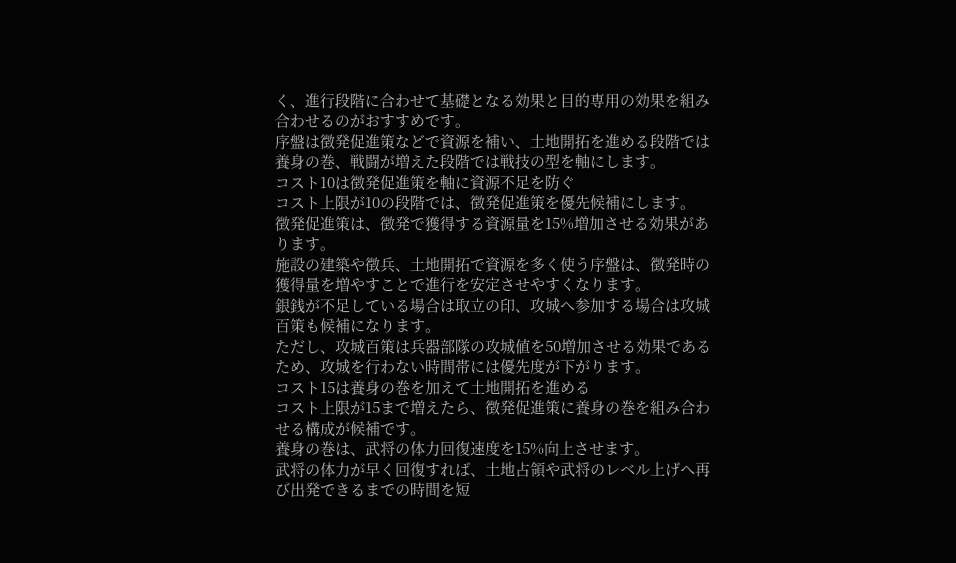く、進行段階に合わせて基礎となる効果と目的専用の効果を組み合わせるのがおすすめです。
序盤は徴発促進策などで資源を補い、土地開拓を進める段階では養身の巻、戦闘が増えた段階では戦技の型を軸にします。
コスト10は徴発促進策を軸に資源不足を防ぐ
コスト上限が10の段階では、徴発促進策を優先候補にします。
徴発促進策は、徴発で獲得する資源量を15%増加させる効果があります。
施設の建築や徴兵、土地開拓で資源を多く使う序盤は、徴発時の獲得量を増やすことで進行を安定させやすくなります。
銀銭が不足している場合は取立の印、攻城へ参加する場合は攻城百策も候補になります。
ただし、攻城百策は兵器部隊の攻城値を50増加させる効果であるため、攻城を行わない時間帯には優先度が下がります。
コスト15は養身の巻を加えて土地開拓を進める
コスト上限が15まで増えたら、徴発促進策に養身の巻を組み合わせる構成が候補です。
養身の巻は、武将の体力回復速度を15%向上させます。
武将の体力が早く回復すれば、土地占領や武将のレベル上げへ再び出発できるまでの時間を短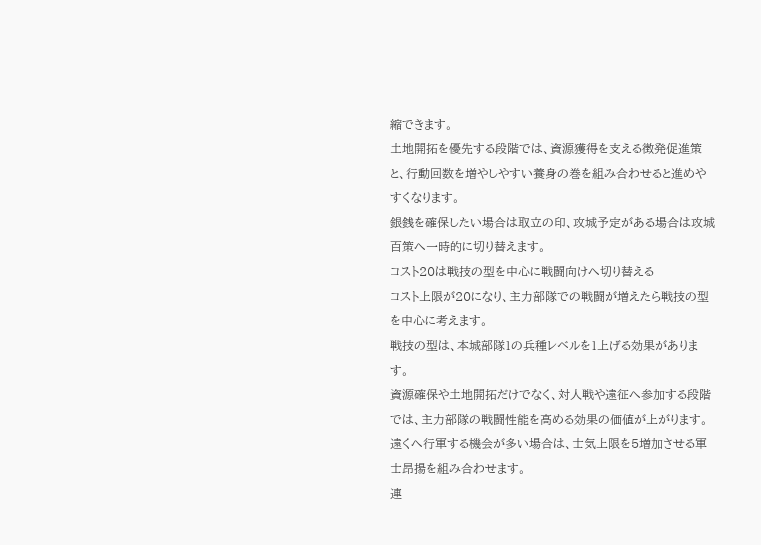縮できます。
土地開拓を優先する段階では、資源獲得を支える徴発促進策と、行動回数を増やしやすい養身の巻を組み合わせると進めやすくなります。
銀銭を確保したい場合は取立の印、攻城予定がある場合は攻城百策へ一時的に切り替えます。
コスト20は戦技の型を中心に戦闘向けへ切り替える
コスト上限が20になり、主力部隊での戦闘が増えたら戦技の型を中心に考えます。
戦技の型は、本城部隊1の兵種レベルを1上げる効果があります。
資源確保や土地開拓だけでなく、対人戦や遠征へ参加する段階では、主力部隊の戦闘性能を高める効果の価値が上がります。
遠くへ行軍する機会が多い場合は、士気上限を5増加させる軍士昂揚を組み合わせます。
連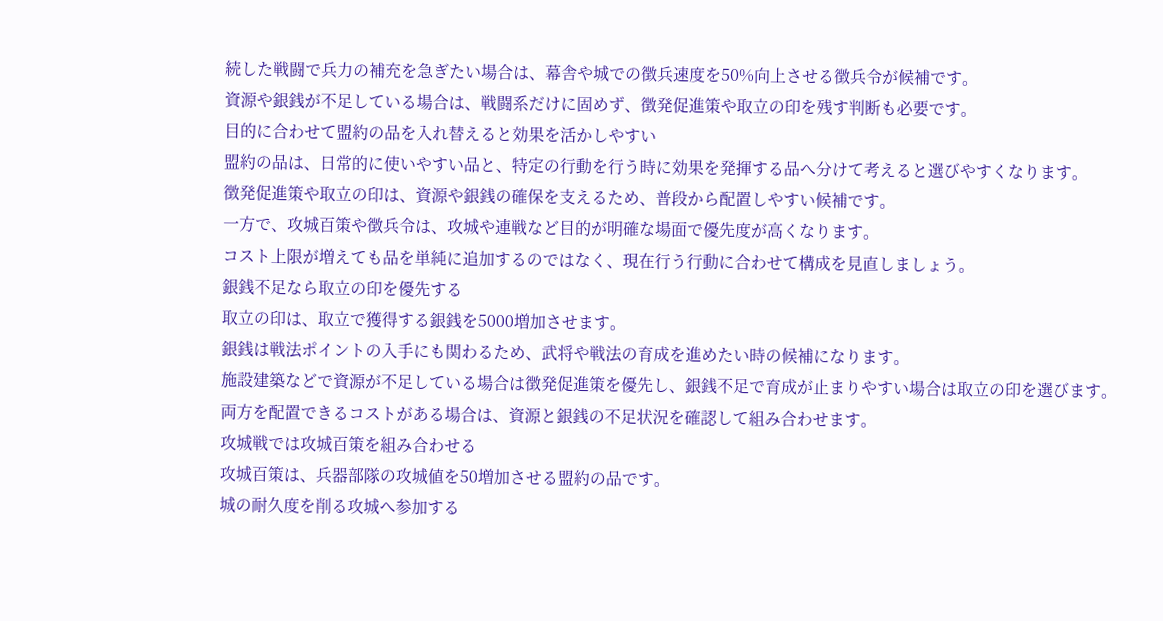続した戦闘で兵力の補充を急ぎたい場合は、幕舎や城での徴兵速度を50%向上させる徴兵令が候補です。
資源や銀銭が不足している場合は、戦闘系だけに固めず、徴発促進策や取立の印を残す判断も必要です。
目的に合わせて盟約の品を入れ替えると効果を活かしやすい
盟約の品は、日常的に使いやすい品と、特定の行動を行う時に効果を発揮する品へ分けて考えると選びやすくなります。
徴発促進策や取立の印は、資源や銀銭の確保を支えるため、普段から配置しやすい候補です。
一方で、攻城百策や徴兵令は、攻城や連戦など目的が明確な場面で優先度が高くなります。
コスト上限が増えても品を単純に追加するのではなく、現在行う行動に合わせて構成を見直しましょう。
銀銭不足なら取立の印を優先する
取立の印は、取立で獲得する銀銭を5000増加させます。
銀銭は戦法ポイントの入手にも関わるため、武将や戦法の育成を進めたい時の候補になります。
施設建築などで資源が不足している場合は徴発促進策を優先し、銀銭不足で育成が止まりやすい場合は取立の印を選びます。
両方を配置できるコストがある場合は、資源と銀銭の不足状況を確認して組み合わせます。
攻城戦では攻城百策を組み合わせる
攻城百策は、兵器部隊の攻城値を50増加させる盟約の品です。
城の耐久度を削る攻城へ参加する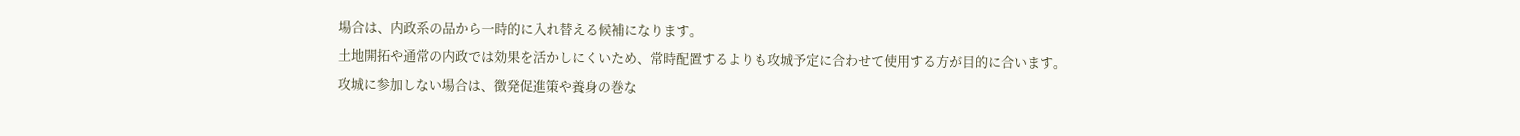場合は、内政系の品から一時的に入れ替える候補になります。
土地開拓や通常の内政では効果を活かしにくいため、常時配置するよりも攻城予定に合わせて使用する方が目的に合います。
攻城に参加しない場合は、徴発促進策や養身の巻な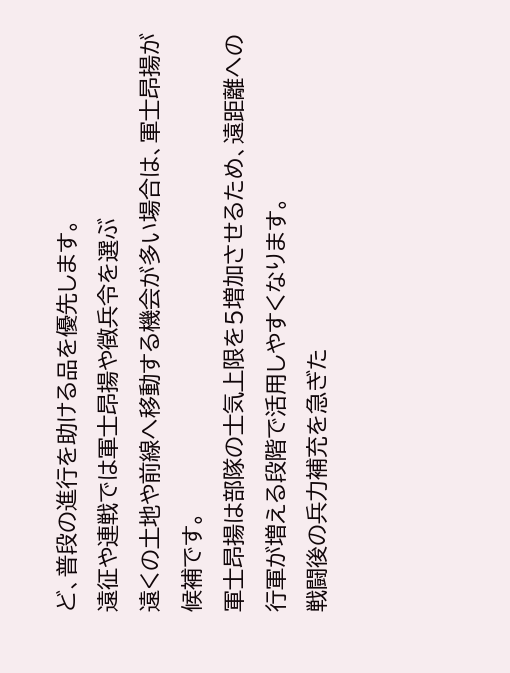ど、普段の進行を助ける品を優先します。
遠征や連戦では軍士昂揚や徴兵令を選ぶ
遠くの土地や前線へ移動する機会が多い場合は、軍士昂揚が候補です。
軍士昂揚は部隊の士気上限を5増加させるため、遠距離への行軍が増える段階で活用しやすくなります。
戦闘後の兵力補充を急ぎた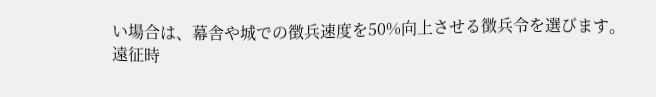い場合は、幕舎や城での徴兵速度を50%向上させる徴兵令を選びます。
遠征時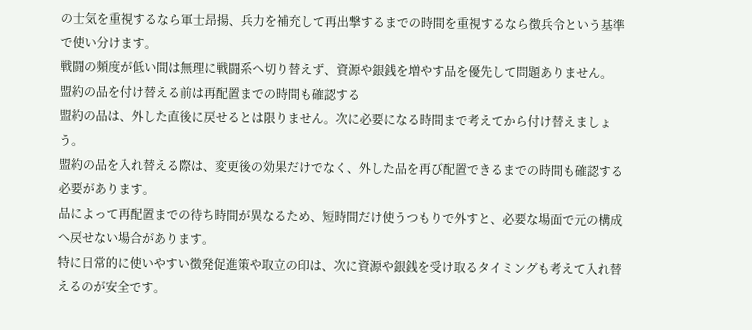の士気を重視するなら軍士昂揚、兵力を補充して再出撃するまでの時間を重視するなら徴兵令という基準で使い分けます。
戦闘の頻度が低い間は無理に戦闘系へ切り替えず、資源や銀銭を増やす品を優先して問題ありません。
盟約の品を付け替える前は再配置までの時間も確認する
盟約の品は、外した直後に戻せるとは限りません。次に必要になる時間まで考えてから付け替えましょう。
盟約の品を入れ替える際は、変更後の効果だけでなく、外した品を再び配置できるまでの時間も確認する必要があります。
品によって再配置までの待ち時間が異なるため、短時間だけ使うつもりで外すと、必要な場面で元の構成へ戻せない場合があります。
特に日常的に使いやすい徴発促進策や取立の印は、次に資源や銀銭を受け取るタイミングも考えて入れ替えるのが安全です。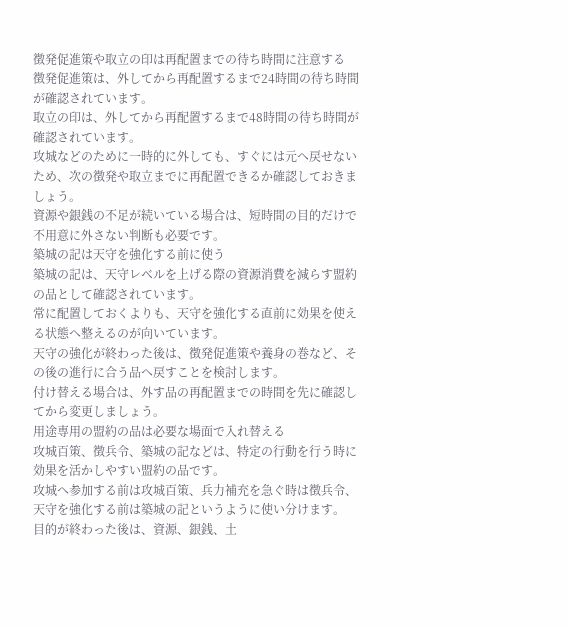徴発促進策や取立の印は再配置までの待ち時間に注意する
徴発促進策は、外してから再配置するまで24時間の待ち時間が確認されています。
取立の印は、外してから再配置するまで48時間の待ち時間が確認されています。
攻城などのために一時的に外しても、すぐには元へ戻せないため、次の徴発や取立までに再配置できるか確認しておきましょう。
資源や銀銭の不足が続いている場合は、短時間の目的だけで不用意に外さない判断も必要です。
築城の記は天守を強化する前に使う
築城の記は、天守レベルを上げる際の資源消費を減らす盟約の品として確認されています。
常に配置しておくよりも、天守を強化する直前に効果を使える状態へ整えるのが向いています。
天守の強化が終わった後は、徴発促進策や養身の巻など、その後の進行に合う品へ戻すことを検討します。
付け替える場合は、外す品の再配置までの時間を先に確認してから変更しましょう。
用途専用の盟約の品は必要な場面で入れ替える
攻城百策、徴兵令、築城の記などは、特定の行動を行う時に効果を活かしやすい盟約の品です。
攻城へ参加する前は攻城百策、兵力補充を急ぐ時は徴兵令、天守を強化する前は築城の記というように使い分けます。
目的が終わった後は、資源、銀銭、土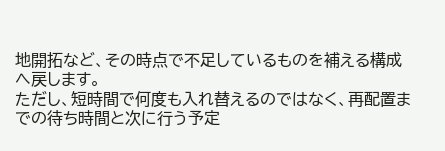地開拓など、その時点で不足しているものを補える構成へ戻します。
ただし、短時間で何度も入れ替えるのではなく、再配置までの待ち時間と次に行う予定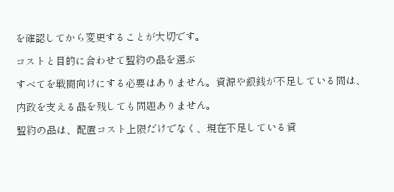を確認してから変更することが大切です。
コストと目的に合わせて盟約の品を選ぶ
すべてを戦闘向けにする必要はありません。資源や銀銭が不足している間は、内政を支える品を残しても問題ありません。
盟約の品は、配置コスト上限だけでなく、現在不足している資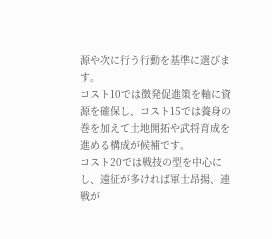源や次に行う行動を基準に選びます。
コスト10では徴発促進策を軸に資源を確保し、コスト15では養身の巻を加えて土地開拓や武将育成を進める構成が候補です。
コスト20では戦技の型を中心にし、遠征が多ければ軍士昂揚、連戦が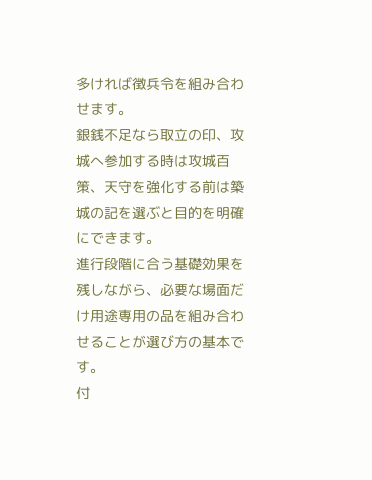多ければ徴兵令を組み合わせます。
銀銭不足なら取立の印、攻城へ参加する時は攻城百策、天守を強化する前は築城の記を選ぶと目的を明確にできます。
進行段階に合う基礎効果を残しながら、必要な場面だけ用途専用の品を組み合わせることが選び方の基本です。
付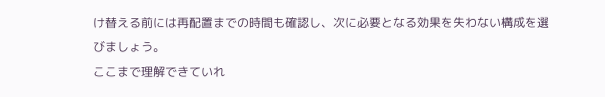け替える前には再配置までの時間も確認し、次に必要となる効果を失わない構成を選びましょう。
ここまで理解できていれ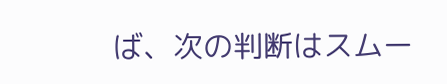ば、次の判断はスムー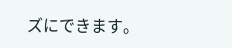ズにできます。